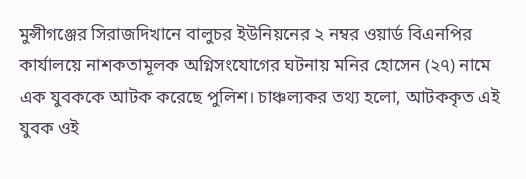মুন্সীগঞ্জের সিরাজদিখানে বালুচর ইউনিয়নের ২ নম্বর ওয়ার্ড বিএনপির কার্যালয়ে নাশকতামূলক অগ্নিসংযোগের ঘটনায় মনির হোসেন (২৭) নামে এক যুবককে আটক করেছে পুলিশ। চাঞ্চল্যকর তথ্য হলো, আটককৃত এই যুবক ওই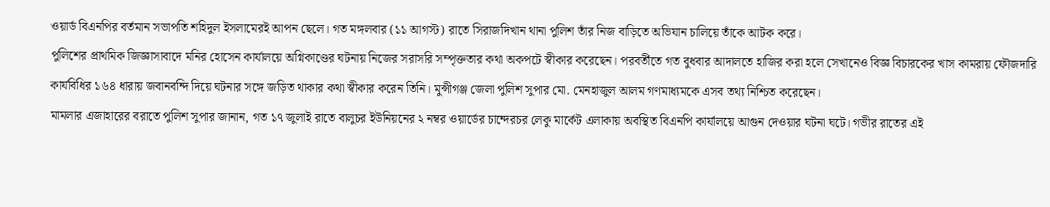ওয়ার্ড বিএনপির বর্তমান সভাপতি শহিদুল ইসলামেরই আপন ছেলে। গত মঙ্গলবার (১১ আগস্ট) রাতে সিরাজদিখান থানা পুলিশ তাঁর নিজ বাড়িতে অভিযান চালিয়ে তাঁকে আটক করে।
পুলিশের প্রাথমিক জিজ্ঞাসাবাদে মনির হোসেন কার্যালয়ে অগ্নিকাণ্ডের ঘটনায় নিজের সরাসরি সম্পৃক্ততার কথা অকপটে স্বীকার করেছেন। পরবর্তীতে গত বুধবার আদালতে হাজির করা হলে সেখানেও বিজ্ঞ বিচারকের খাস কামরায় ফৌজদারি কার্যবিধির ১৬৪ ধারায় জবানবন্দি দিয়ে ঘটনার সঙ্গে জড়িত থাকার কথা স্বীকার করেন তিনি। মুন্সীগঞ্জ জেলা পুলিশ সুপার মো. মেনহাজুল আলম গণমাধ্যমকে এসব তথ্য নিশ্চিত করেছেন।
মামলার এজাহারের বরাতে পুলিশ সুপার জানান, গত ১৭ জুলাই রাতে বালুচর ইউনিয়নের ২ নম্বর ওয়ার্ডের চান্দেরচর লেকু মার্কেট এলাকায় অবস্থিত বিএনপি কার্যালয়ে আগুন দেওয়ার ঘটনা ঘটে। গভীর রাতের এই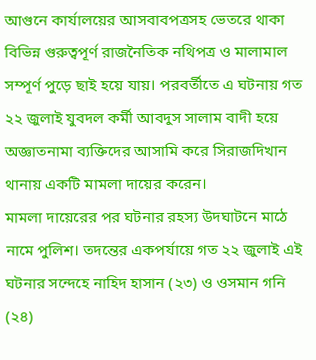আগুনে কার্যালয়ের আসবাবপত্রসহ ভেতরে থাকা বিভিন্ন গুরুত্বপূর্ণ রাজনৈতিক নথিপত্র ও মালামাল সম্পূর্ণ পুড়ে ছাই হয়ে যায়। পরবর্তীতে এ ঘটনায় গত ২২ জুলাই যুবদল কর্মী আবদুস সালাম বাদী হয়ে অজ্ঞাতনামা ব্যক্তিদের আসামি করে সিরাজদিখান থানায় একটি মামলা দায়ের করেন।
মামলা দায়েরের পর ঘটনার রহস্য উদঘাটনে মাঠে নামে পুলিশ। তদন্তের একপর্যায়ে গত ২২ জুলাই এই ঘটনার সন্দেহে নাহিদ হাসান (২৩) ও ওসমান গনি (২৪)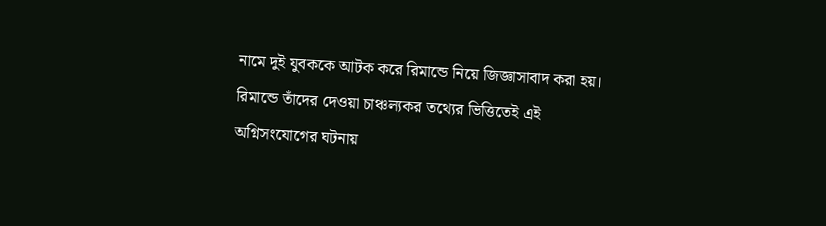নামে দুই যুবককে আটক করে রিমান্ডে নিয়ে জিজ্ঞাসাবাদ করা হয়। রিমান্ডে তাঁদের দেওয়া চাঞ্চল্যকর তথ্যের ভিত্তিতেই এই অগ্নিসংযোগের ঘটনায়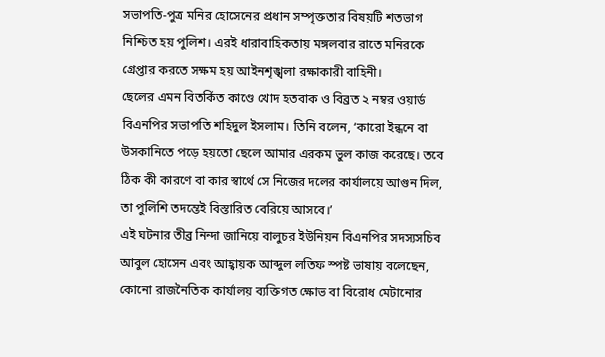সভাপতি-পুত্র মনির হোসেনের প্রধান সম্পৃক্ততার বিষয়টি শতভাগ নিশ্চিত হয় পুলিশ। এরই ধারাবাহিকতায় মঙ্গলবার রাতে মনিরকে গ্রেপ্তার করতে সক্ষম হয় আইনশৃঙ্খলা রক্ষাকারী বাহিনী।
ছেলের এমন বিতর্কিত কাণ্ডে খোদ হতবাক ও বিব্রত ২ নম্বর ওয়ার্ড বিএনপির সভাপতি শহিদুল ইসলাম। তিনি বলেন, ‘কারো ইন্ধনে বা উসকানিতে পড়ে হয়তো ছেলে আমার এরকম ভুল কাজ করেছে। তবে ঠিক কী কারণে বা কার স্বার্থে সে নিজের দলের কার্যালয়ে আগুন দিল, তা পুলিশি তদন্তেই বিস্তারিত বেরিয়ে আসবে।’
এই ঘটনার তীব্র নিন্দা জানিয়ে বালুচর ইউনিয়ন বিএনপির সদস্যসচিব আবুল হোসেন এবং আহ্বায়ক আব্দুল লতিফ স্পষ্ট ভাষায় বলেছেন, কোনো রাজনৈতিক কার্যালয় ব্যক্তিগত ক্ষোভ বা বিরোধ মেটানোর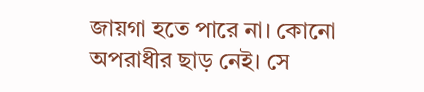জায়গা হতে পারে না। কোনো অপরাধীর ছাড় নেই। সে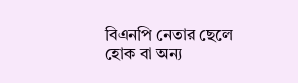বিএনপি নেতার ছেলে হোক বা অন্য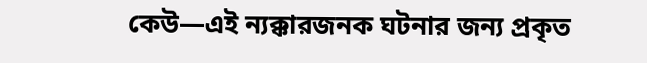কেউ—এই ন্যক্কারজনক ঘটনার জন্য প্রকৃত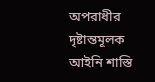অপরাধীর দৃষ্টান্তমূলক আইনি শাস্তি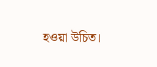হওয়া উচিত।